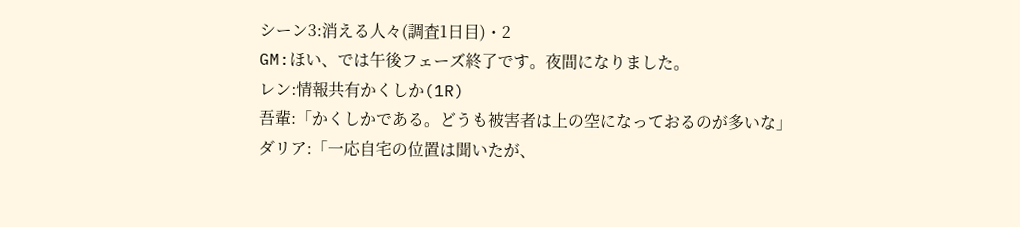シーン3:消える人々(調査1日目)・2
GM:ほい、では午後フェーズ終了です。夜間になりました。
レン:情報共有かくしか(1R)
吾輩:「かくしかである。どうも被害者は上の空になっておるのが多いな」
ダリア:「一応自宅の位置は聞いたが、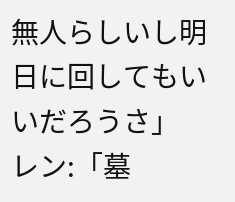無人らしいし明日に回してもいいだろうさ」
レン:「墓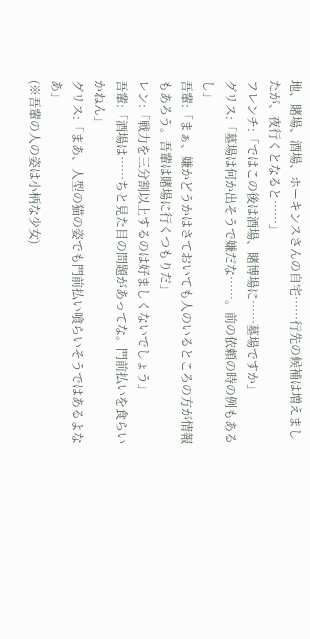地、賭場、酒場、ホーキンスさんの自宅……行先の候補は増えましたが、夜行くとなると……」
フレンチ:「ではこの後は酒場、賭博場に……墓場ですか」
グリス:「墓場は何か出そうで嫌だな……。前の依頼の時の例もあるし」
吾輩:「まぁ、嫌かどうかはさておいても人のいるところの方が情報もあろう。吾輩は賭場に行くつもりだ」
レン:「戦力を三分割以上するのは好ましくないでしょう」
吾輩:「酒場は……ちと見た目の問題があってな。門前払いを食らいかねん」
グリス:「まあ、人型の猫の姿でも門前払い喰らいそうではあるよなあ」
(※吾輩の人の姿は小柄な少女)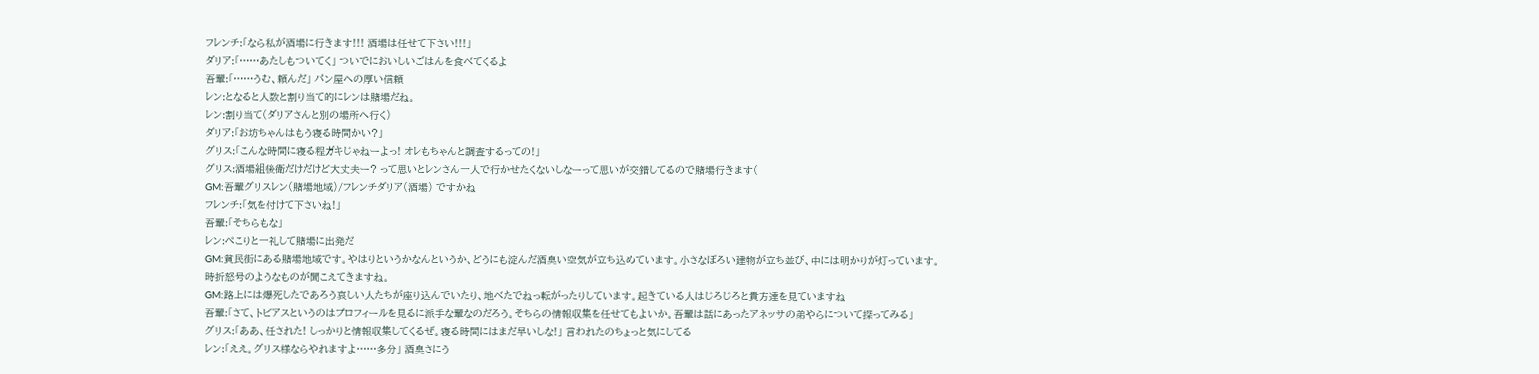フレンチ:「なら私が酒場に行きます!!! 酒場は任せて下さい!!!」
ダリア:「……あたしもついてく」 ついでにおいしいごはんを食べてくるよ
吾輩:「……うむ、頼んだ」 パン屋への厚い信頼
レン:となると人数と割り当て的にレンは賭場だね。
レン:割り当て(ダリアさんと別の場所へ行く)
ダリア:「お坊ちゃんはもう寝る時間かい?」
グリス:「こんな時間に寝る程ガキじゃねーよっ! オレもちゃんと調査するっての!」
グリス:酒場組後衛だけだけど大丈夫ー? って思いとレンさん一人で行かせたくないしなーって思いが交錯してるので賭場行きます(
GM:吾輩グリスレン(賭場地域)/フレンチダリア(酒場) ですかね
フレンチ:「気を付けて下さいね!」
吾輩:「そちらもな」
レン:ぺこりと一礼して賭場に出発だ
GM:貧民街にある賭場地域です。やはりというかなんというか、どうにも淀んだ酒臭い空気が立ち込めています。小さなぼろい建物が立ち並び、中には明かりが灯っています。時折怒号のようなものが聞こえてきますね。
GM:路上には爆死したであろう哀しい人たちが座り込んでいたり、地べたでねっ転がったりしています。起きている人はじろじろと貴方達を見ていますね
吾輩:「さて、トビアスというのはプロフィールを見るに派手な輩なのだろう。そちらの情報収集を任せてもよいか。吾輩は話にあったアネッサの弟やらについて探ってみる」
グリス:「ああ、任された! しっかりと情報収集してくるぜ。寝る時間にはまだ早いしな!」 言われたのちょっと気にしてる
レン:「ええ。グリス様ならやれますよ……多分」 酒臭さにう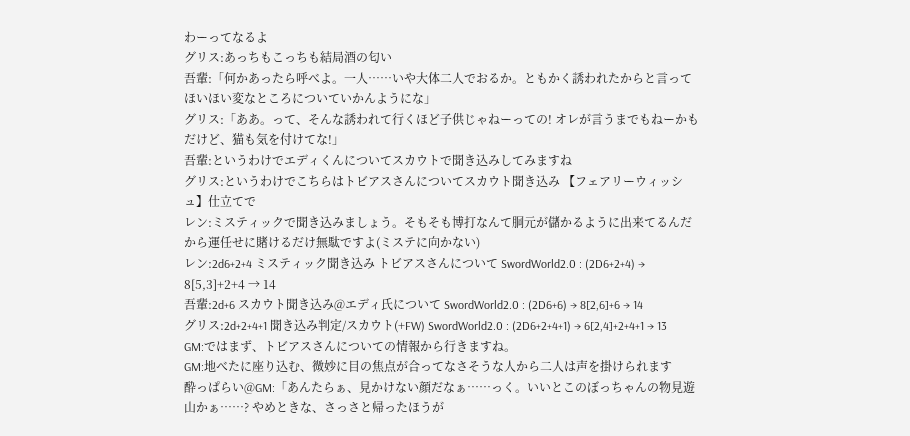わーってなるよ
グリス:あっちもこっちも結局酒の匂い
吾輩:「何かあったら呼べよ。一人……いや大体二人でおるか。ともかく誘われたからと言ってほいほい変なところについていかんようにな」
グリス:「ああ。って、そんな誘われて行くほど子供じゃねーっての! オレが言うまでもねーかもだけど、猫も気を付けてな!」
吾輩:というわけでエディくんについてスカウトで聞き込みしてみますね
グリス:というわけでこちらはトビアスさんについてスカウト聞き込み 【フェアリーウィッシュ】仕立てで
レン:ミスティックで聞き込みましょう。そもそも博打なんて胴元が儲かるように出来てるんだから運任せに賭けるだけ無駄ですよ(ミステに向かない)
レン:2d6+2+4 ミスティック聞き込み トビアスさんについて SwordWorld2.0 : (2D6+2+4) → 8[5,3]+2+4 → 14
吾輩:2d+6 スカウト聞き込み@エディ氏について SwordWorld2.0 : (2D6+6) → 8[2,6]+6 → 14
グリス:2d+2+4+1 聞き込み判定/スカウト(+FW) SwordWorld2.0 : (2D6+2+4+1) → 6[2,4]+2+4+1 → 13
GM:ではまず、トビアスさんについての情報から行きますね。
GM:地べたに座り込む、微妙に目の焦点が合ってなさそうな人から二人は声を掛けられます
酔っぱらい@GM:「あんたらぁ、見かけない顔だなぁ……っく。いいとこのぼっちゃんの物見遊山かぁ……? やめときな、さっさと帰ったほうが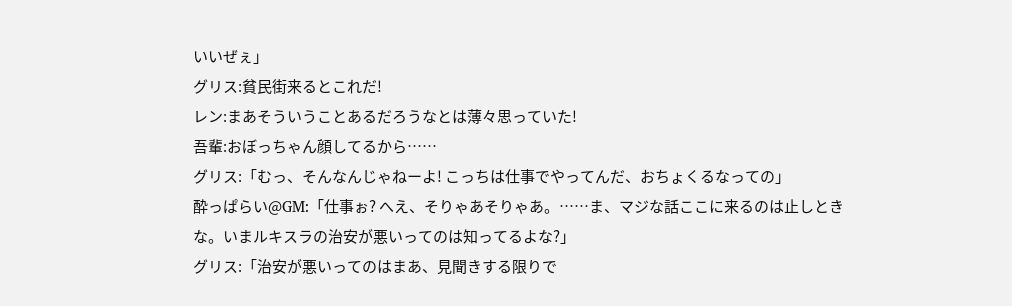いいぜぇ」
グリス:貧民街来るとこれだ!
レン:まあそういうことあるだろうなとは薄々思っていた!
吾輩:おぼっちゃん顔してるから……
グリス:「むっ、そんなんじゃねーよ! こっちは仕事でやってんだ、おちょくるなっての」
酔っぱらい@GM:「仕事ぉ? へえ、そりゃあそりゃあ。……ま、マジな話ここに来るのは止しときな。いまルキスラの治安が悪いってのは知ってるよな?」
グリス:「治安が悪いってのはまあ、見聞きする限りで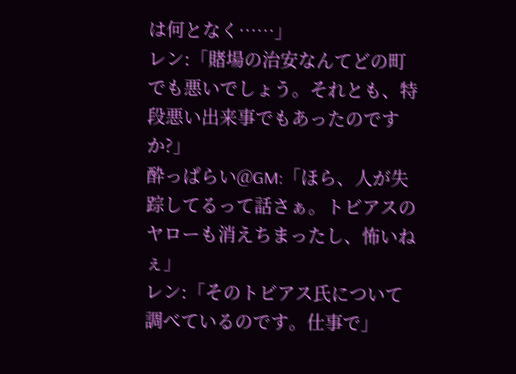は何となく……」
レン:「賭場の治安なんてどの町でも悪いでしょう。それとも、特段悪い出来事でもあったのですか?」
酔っぱらい@GM:「ほら、人が失踪してるって話さぁ。トビアスのヤローも消えちまったし、怖いねぇ」
レン:「そのトビアス氏について調べているのです。仕事で」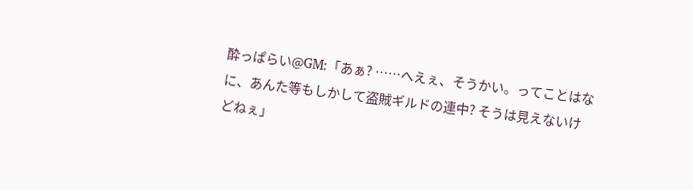酔っぱらい@GM:「あぁ? ……へえぇ、そうかい。ってことはなに、あんた等もしかして盗賊ギルドの連中? そうは見えないけどねぇ」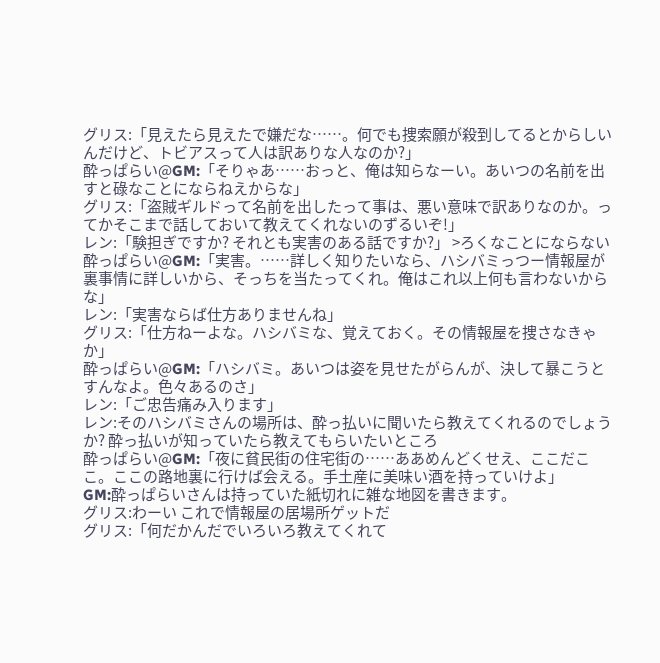グリス:「見えたら見えたで嫌だな……。何でも捜索願が殺到してるとからしいんだけど、トビアスって人は訳ありな人なのか?」
酔っぱらい@GM:「そりゃあ……おっと、俺は知らなーい。あいつの名前を出すと碌なことにならねえからな」
グリス:「盗賊ギルドって名前を出したって事は、悪い意味で訳ありなのか。ってかそこまで話しておいて教えてくれないのずるいぞ!」
レン:「験担ぎですか? それとも実害のある話ですか?」 >ろくなことにならない
酔っぱらい@GM:「実害。……詳しく知りたいなら、ハシバミっつー情報屋が裏事情に詳しいから、そっちを当たってくれ。俺はこれ以上何も言わないからな」
レン:「実害ならば仕方ありませんね」
グリス:「仕方ねーよな。ハシバミな、覚えておく。その情報屋を捜さなきゃか」
酔っぱらい@GM:「ハシバミ。あいつは姿を見せたがらんが、決して暴こうとすんなよ。色々あるのさ」
レン:「ご忠告痛み入ります」
レン:そのハシバミさんの場所は、酔っ払いに聞いたら教えてくれるのでしょうか? 酔っ払いが知っていたら教えてもらいたいところ
酔っぱらい@GM:「夜に貧民街の住宅街の……ああめんどくせえ、ここだここ。ここの路地裏に行けば会える。手土産に美味い酒を持っていけよ」
GM:酔っぱらいさんは持っていた紙切れに雑な地図を書きます。
グリス:わーい これで情報屋の居場所ゲットだ
グリス:「何だかんだでいろいろ教えてくれて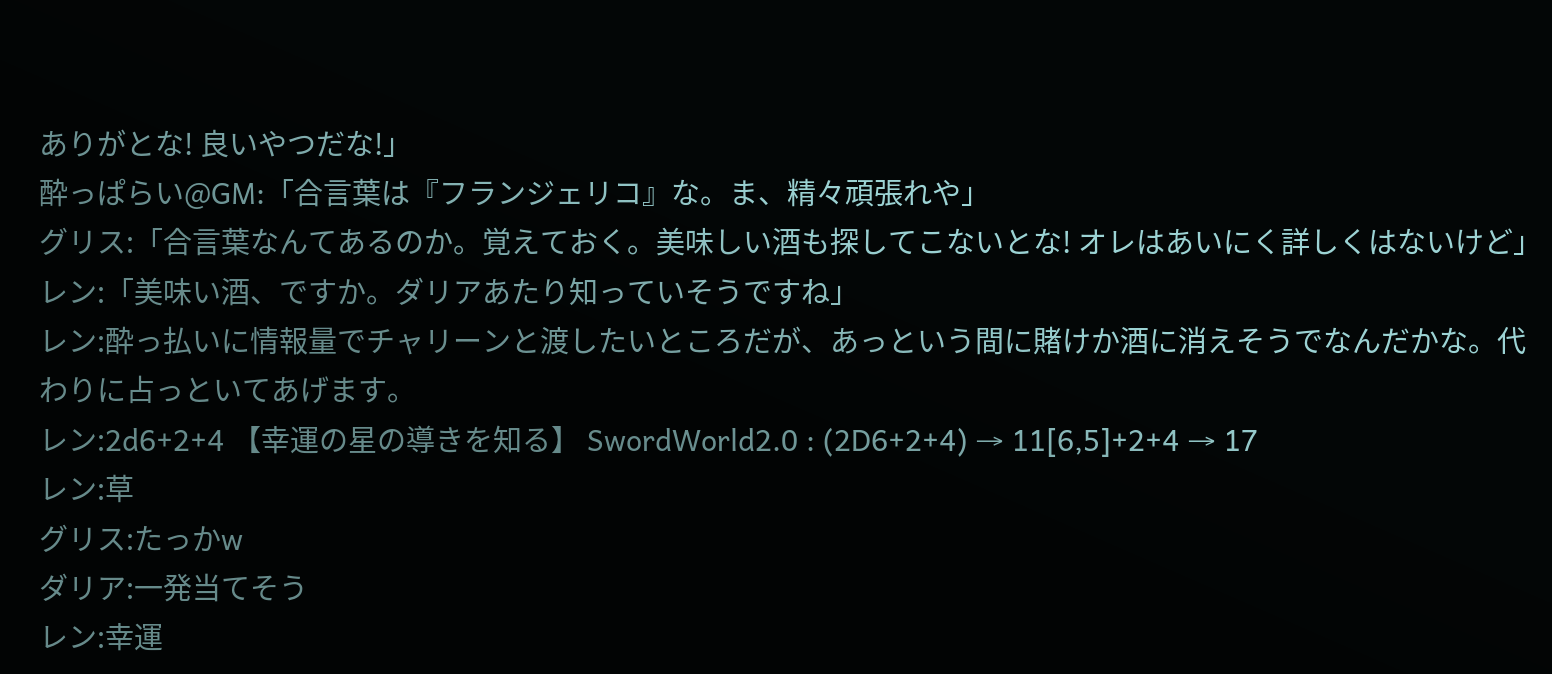ありがとな! 良いやつだな!」
酔っぱらい@GM:「合言葉は『フランジェリコ』な。ま、精々頑張れや」
グリス:「合言葉なんてあるのか。覚えておく。美味しい酒も探してこないとな! オレはあいにく詳しくはないけど」
レン:「美味い酒、ですか。ダリアあたり知っていそうですね」
レン:酔っ払いに情報量でチャリーンと渡したいところだが、あっという間に賭けか酒に消えそうでなんだかな。代わりに占っといてあげます。
レン:2d6+2+4 【幸運の星の導きを知る】 SwordWorld2.0 : (2D6+2+4) → 11[6,5]+2+4 → 17
レン:草
グリス:たっかw
ダリア:一発当てそう
レン:幸運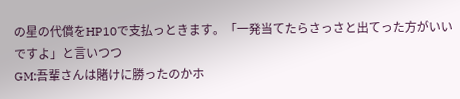の星の代償をHP10で支払っときます。「一発当てたらさっさと出てった方がいいですよ」と言いつつ
GM:吾輩さんは賭けに勝ったのかホ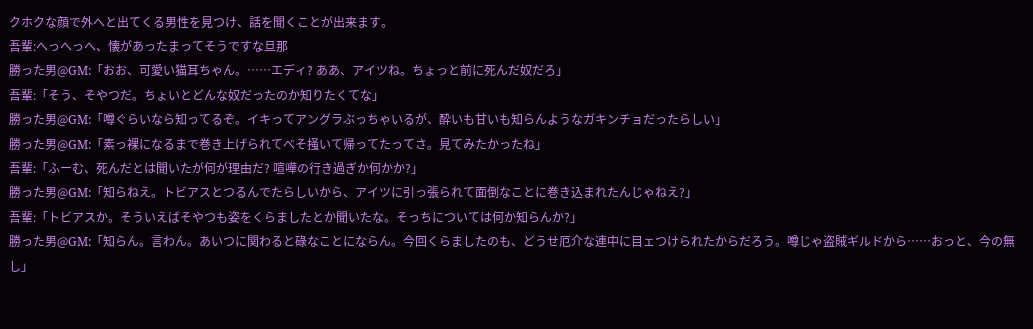クホクな顔で外へと出てくる男性を見つけ、話を聞くことが出来ます。
吾輩:へっへっへ、懐があったまってそうですな旦那
勝った男@GM:「おお、可愛い猫耳ちゃん。……エディ? ああ、アイツね。ちょっと前に死んだ奴だろ」
吾輩:「そう、そやつだ。ちょいとどんな奴だったのか知りたくてな」
勝った男@GM:「噂ぐらいなら知ってるぞ。イキってアングラぶっちゃいるが、酔いも甘いも知らんようなガキンチョだったらしい」
勝った男@GM:「素っ裸になるまで巻き上げられてべそ掻いて帰ってたってさ。見てみたかったね」
吾輩:「ふーむ、死んだとは聞いたが何が理由だ? 喧嘩の行き過ぎか何かか?」
勝った男@GM:「知らねえ。トビアスとつるんでたらしいから、アイツに引っ張られて面倒なことに巻き込まれたんじゃねえ?」
吾輩:「トビアスか。そういえばそやつも姿をくらましたとか聞いたな。そっちについては何か知らんか?」
勝った男@GM:「知らん。言わん。あいつに関わると碌なことにならん。今回くらましたのも、どうせ厄介な連中に目ェつけられたからだろう。噂じゃ盗賊ギルドから……おっと、今の無し」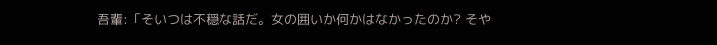吾輩:「そいつは不穏な話だ。女の囲いか何かはなかったのか? そや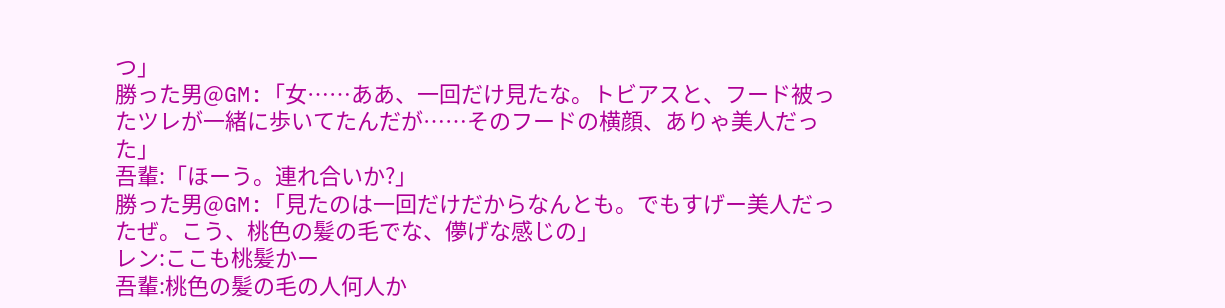つ」
勝った男@GM:「女……ああ、一回だけ見たな。トビアスと、フード被ったツレが一緒に歩いてたんだが……そのフードの横顔、ありゃ美人だった」
吾輩:「ほーう。連れ合いか?」
勝った男@GM:「見たのは一回だけだからなんとも。でもすげー美人だったぜ。こう、桃色の髪の毛でな、儚げな感じの」
レン:ここも桃髪かー
吾輩:桃色の髪の毛の人何人か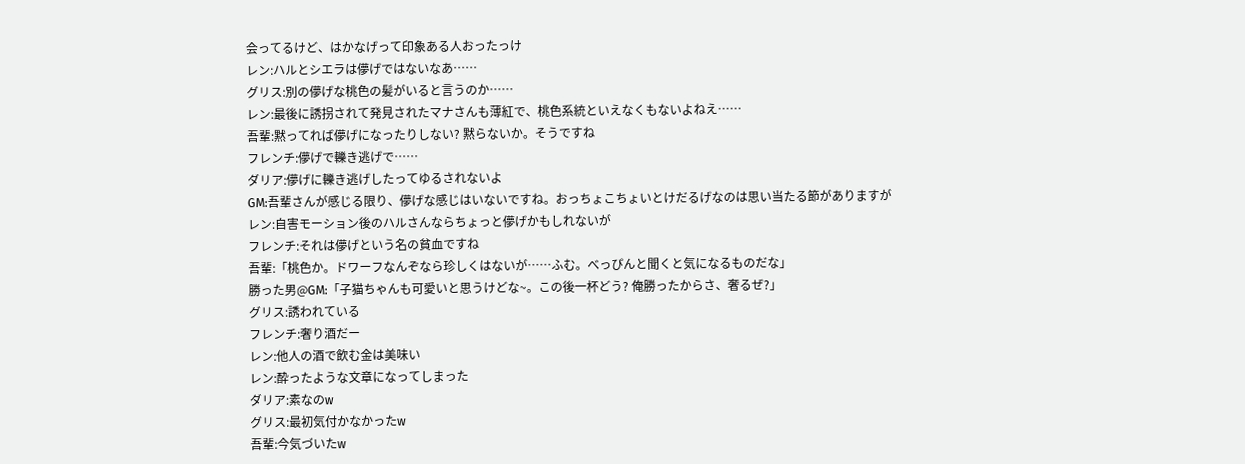会ってるけど、はかなげって印象ある人おったっけ
レン:ハルとシエラは儚げではないなあ……
グリス:別の儚げな桃色の髪がいると言うのか……
レン:最後に誘拐されて発見されたマナさんも薄紅で、桃色系統といえなくもないよねえ……
吾輩:黙ってれば儚げになったりしない? 黙らないか。そうですね
フレンチ:儚げで轢き逃げで……
ダリア:儚げに轢き逃げしたってゆるされないよ
GM:吾輩さんが感じる限り、儚げな感じはいないですね。おっちょこちょいとけだるげなのは思い当たる節がありますが
レン:自害モーション後のハルさんならちょっと儚げかもしれないが
フレンチ:それは儚げという名の貧血ですね
吾輩:「桃色か。ドワーフなんぞなら珍しくはないが……ふむ。べっぴんと聞くと気になるものだな」
勝った男@GM:「子猫ちゃんも可愛いと思うけどな~。この後一杯どう? 俺勝ったからさ、奢るぜ?」
グリス:誘われている
フレンチ:奢り酒だー
レン:他人の酒で飲む金は美味い
レン:酔ったような文章になってしまった
ダリア:素なのw
グリス:最初気付かなかったw
吾輩:今気づいたw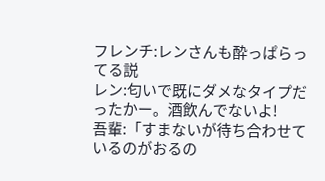フレンチ:レンさんも酔っぱらってる説
レン:匂いで既にダメなタイプだったかー。酒飲んでないよ!
吾輩:「すまないが待ち合わせているのがおるの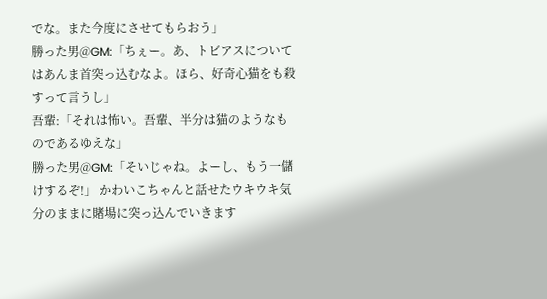でな。また今度にさせてもらおう」
勝った男@GM:「ちぇー。あ、トビアスについてはあんま首突っ込むなよ。ほら、好奇心猫をも殺すって言うし」
吾輩:「それは怖い。吾輩、半分は猫のようなものであるゆえな」
勝った男@GM:「そいじゃね。よーし、もう一儲けするぞ!」 かわいこちゃんと話せたウキウキ気分のままに賭場に突っ込んでいきます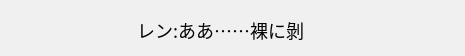レン:ああ……裸に剝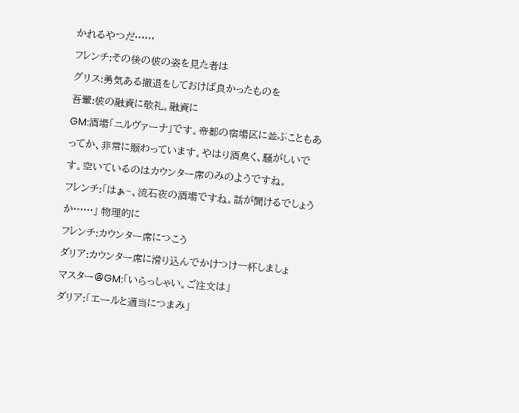かれるやつだ……
フレンチ:その後の彼の姿を見た者は
グリス:勇気ある撤退をしておけば良かったものを
吾輩:彼の融資に敬礼。融資に
GM:酒場「ニルヴァーナ」です。帝都の宿場区に並ぶこともあってか、非常に賑わっています。やはり酒臭く、騒がしいです。空いているのはカウンター席のみのようですね。
フレンチ:「はぁ~、流石夜の酒場ですね。話が聞けるでしょうか……」 物理的に
フレンチ:カウンター席につこう
ダリア:カウンター席に滑り込んでかけつけ一杯しましょ
マスター@GM:「いらっしゃい。ご注文は」
ダリア:「エールと適当につまみ」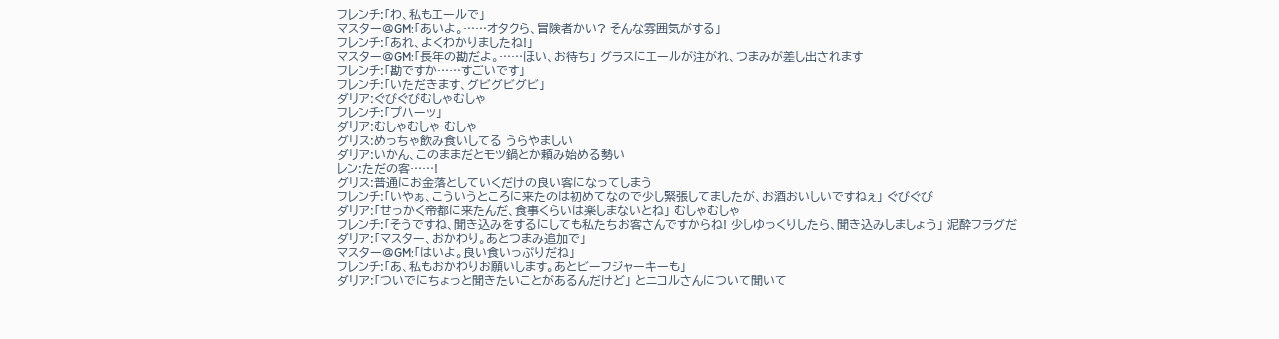フレンチ:「わ、私もエールで」
マスター@GM:「あいよ。……オタクら、冒険者かい? そんな雰囲気がする」
フレンチ:「あれ、よくわかりましたね!」
マスター@GM:「長年の勘だよ。……ほい、お待ち」 グラスにエールが注がれ、つまみが差し出されます
フレンチ:「勘ですか……すごいです」
フレンチ:「いただきます、グビグビグビ」
ダリア:ぐびぐびむしゃむしゃ
フレンチ:「プハーッ」
ダリア:むしゃむしゃ むしゃ
グリス:めっちゃ飲み食いしてる うらやましい
ダリア:いかん、このままだとモツ鍋とか頼み始める勢い
レン:ただの客……!
グリス:普通にお金落としていくだけの良い客になってしまう
フレンチ:「いやぁ、こういうところに来たのは初めてなので少し緊張してましたが、お酒おいしいですねぇ」 ぐびぐび
ダリア:「せっかく帝都に来たんだ、食事くらいは楽しまないとね」 むしゃむしゃ
フレンチ:「そうですね、聞き込みをするにしても私たちお客さんですからね! 少しゆっくりしたら、聞き込みしましょう」 泥酔フラグだ
ダリア:「マスター、おかわり。あとつまみ追加で」
マスター@GM:「はいよ。良い食いっぷりだね」
フレンチ:「あ、私もおかわりお願いします。あとビーフジャーキーも」
ダリア:「ついでにちょっと聞きたいことがあるんだけど」 とニコルさんについて聞いて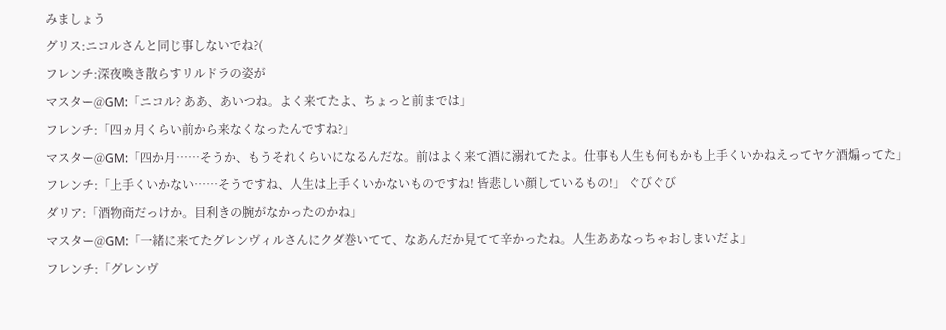みましょう
グリス:ニコルさんと同じ事しないでね?(
フレンチ:深夜喚き散らすリルドラの姿が
マスター@GM:「ニコル? ああ、あいつね。よく来てたよ、ちょっと前までは」
フレンチ:「四ヵ月くらい前から来なくなったんですね?」
マスター@GM:「四か月……そうか、もうそれくらいになるんだな。前はよく来て酒に溺れてたよ。仕事も人生も何もかも上手くいかねえってヤケ酒煽ってた」
フレンチ:「上手くいかない……そうですね、人生は上手くいかないものですね! 皆悲しい顔しているもの!」 ぐびぐび
ダリア:「酒物商だっけか。目利きの腕がなかったのかね」
マスター@GM:「一緒に来てたグレンヴィルさんにクダ巻いてて、なあんだか見てて辛かったね。人生ああなっちゃおしまいだよ」
フレンチ:「グレンヴ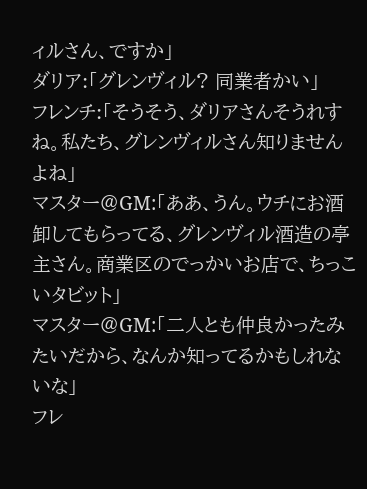ィルさん、ですか」
ダリア:「グレンヴィル? 同業者かい」
フレンチ:「そうそう、ダリアさんそうれすね。私たち、グレンヴィルさん知りませんよね」
マスター@GM:「ああ、うん。ウチにお酒卸してもらってる、グレンヴィル酒造の亭主さん。商業区のでっかいお店で、ちっこいタビット」
マスター@GM:「二人とも仲良かったみたいだから、なんか知ってるかもしれないな」
フレ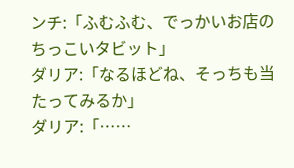ンチ:「ふむふむ、でっかいお店のちっこいタビット」
ダリア:「なるほどね、そっちも当たってみるか」
ダリア:「……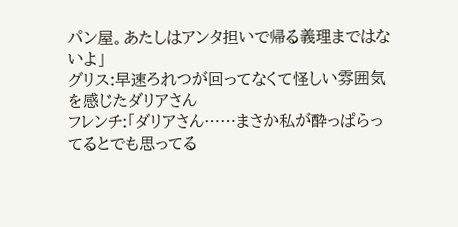パン屋。あたしはアンタ担いで帰る義理まではないよ」
グリス:早速ろれつが回ってなくて怪しい雰囲気を感じたダリアさん
フレンチ:「ダリアさん……まさか私が酔っぱらってるとでも思ってる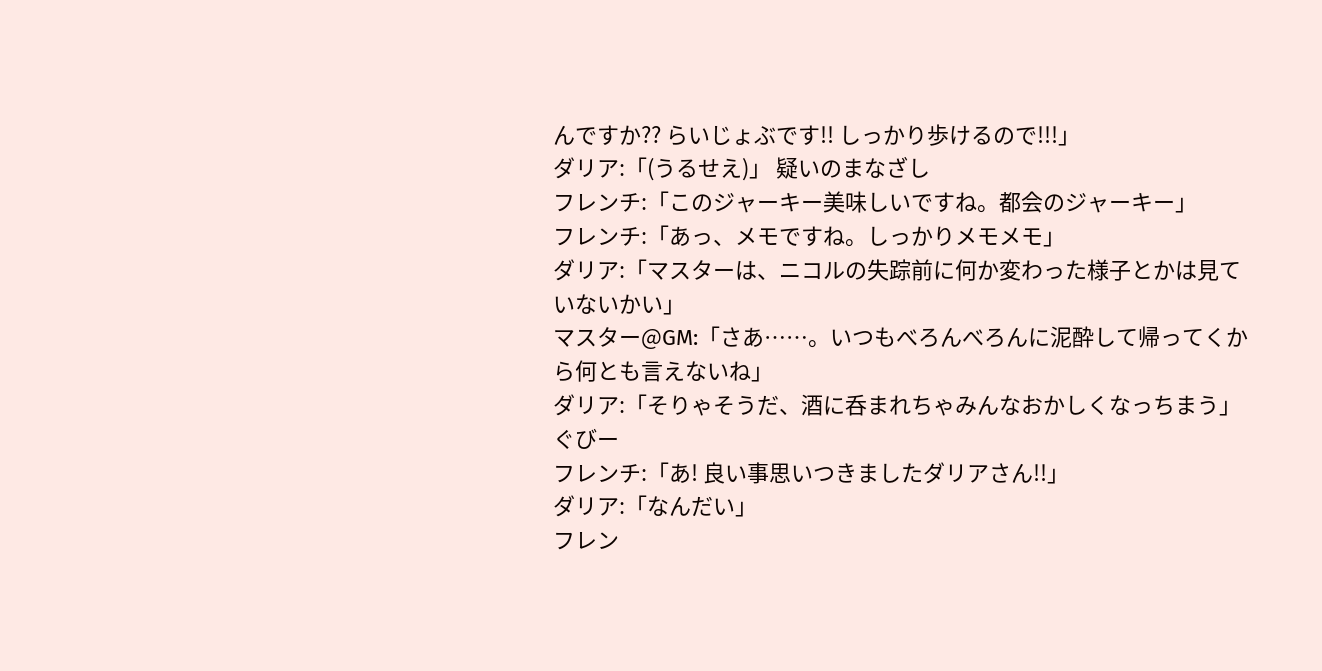んですか?? らいじょぶです!! しっかり歩けるので!!!」
ダリア:「(うるせえ)」 疑いのまなざし
フレンチ:「このジャーキー美味しいですね。都会のジャーキー」
フレンチ:「あっ、メモですね。しっかりメモメモ」
ダリア:「マスターは、ニコルの失踪前に何か変わった様子とかは見ていないかい」
マスター@GM:「さあ……。いつもべろんべろんに泥酔して帰ってくから何とも言えないね」
ダリア:「そりゃそうだ、酒に呑まれちゃみんなおかしくなっちまう」 ぐびー
フレンチ:「あ! 良い事思いつきましたダリアさん!!」
ダリア:「なんだい」
フレン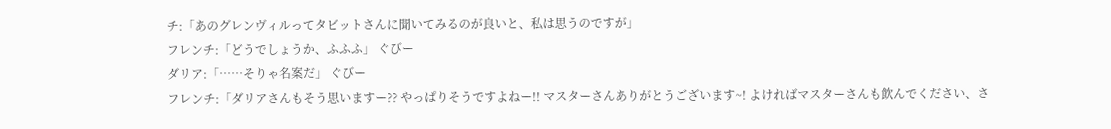チ:「あのグレンヴィルってタビットさんに聞いてみるのが良いと、私は思うのですが」
フレンチ:「どうでしょうか、ふふふ」 ぐびー
ダリア:「……そりゃ名案だ」 ぐびー
フレンチ:「ダリアさんもそう思いますー?? やっぱりそうですよねー!! マスターさんありがとうございます~! よければマスターさんも飲んでください、さ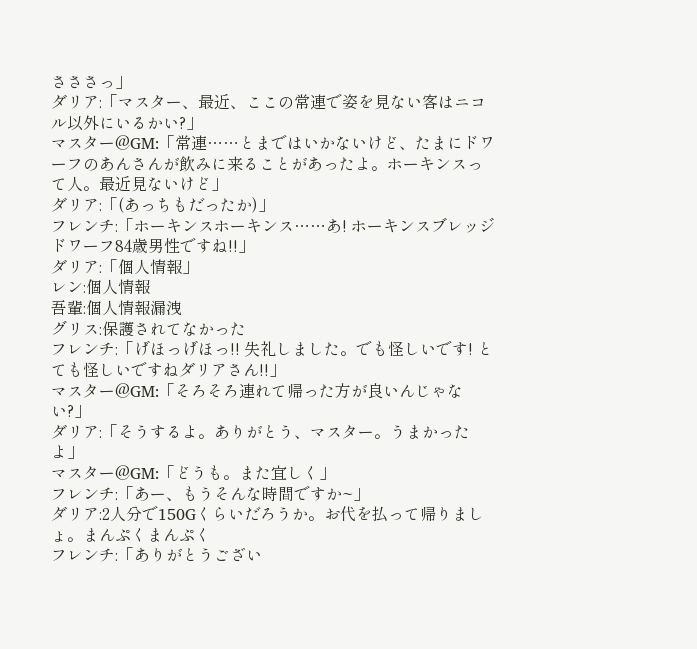さささっ」
ダリア:「マスター、最近、ここの常連で姿を見ない客はニコル以外にいるかい?」
マスター@GM:「常連……とまではいかないけど、たまにドワーフのあんさんが飲みに来ることがあったよ。ホーキンスって人。最近見ないけど」
ダリア:「(あっちもだったか)」
フレンチ:「ホーキンスホーキンス……あ! ホーキンスブレッジドワーフ84歳男性ですね!!」
ダリア:「個人情報」
レン:個人情報
吾輩:個人情報漏洩
グリス:保護されてなかった
フレンチ:「げほっげほっ!! 失礼しました。でも怪しいです! とても怪しいですねダリアさん!!」
マスター@GM:「そろそろ連れて帰った方が良いんじゃない?」
ダリア:「そうするよ。ありがとう、マスター。うまかったよ」
マスター@GM:「どうも。また宜しく」
フレンチ:「あー、もうそんな時間ですか~」
ダリア:2人分で150Gくらいだろうか。お代を払って帰りましょ。まんぷくまんぷく
フレンチ:「ありがとうござい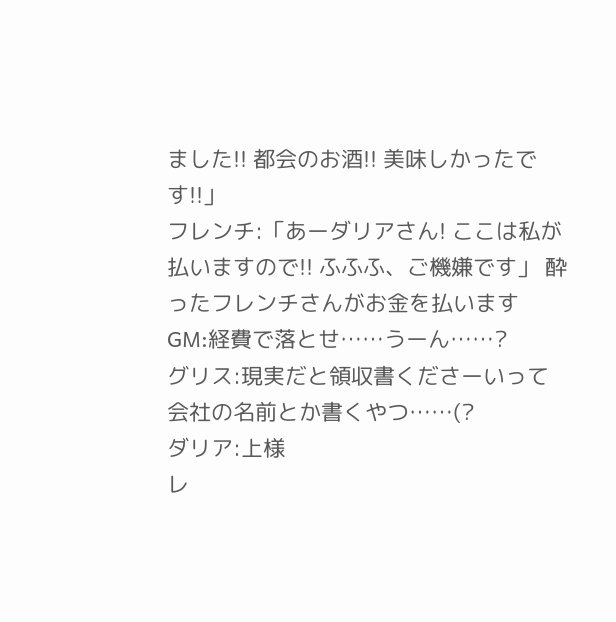ました!! 都会のお酒!! 美味しかったです!!」
フレンチ:「あーダリアさん! ここは私が払いますので!! ふふふ、ご機嫌です」 酔ったフレンチさんがお金を払います
GM:経費で落とせ……うーん……?
グリス:現実だと領収書くださーいって会社の名前とか書くやつ……(?
ダリア:上様
レ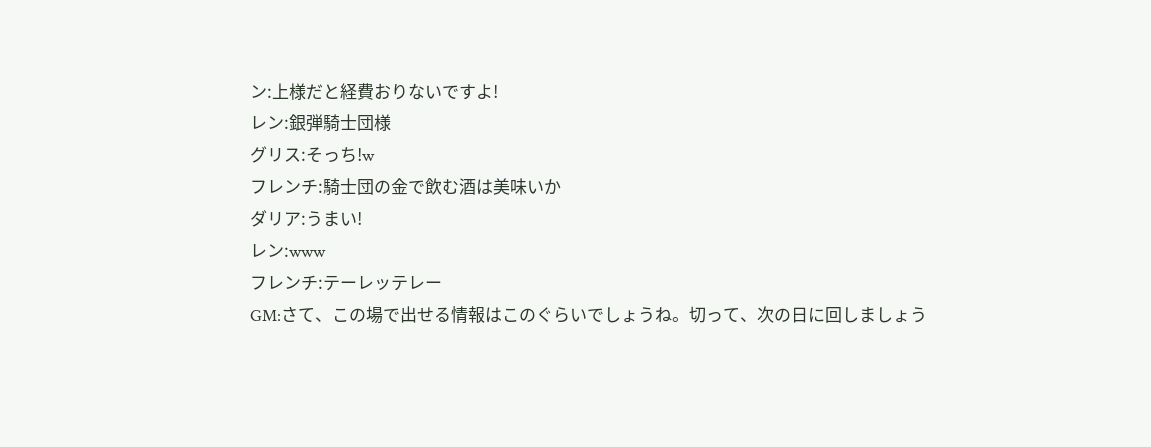ン:上様だと経費おりないですよ!
レン:銀弾騎士団様
グリス:そっち!w
フレンチ:騎士団の金で飲む酒は美味いか
ダリア:うまい!
レン:www
フレンチ:テーレッテレー
GM:さて、この場で出せる情報はこのぐらいでしょうね。切って、次の日に回しましょう